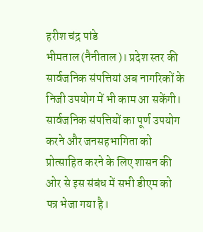हरीश चंद्र पांडे
भीमताल (नैनीताल)। प्रदेश स्तर की सार्वजनिक संपत्तियां अब नागरिकों के निजी उपयोग में भी काम आ सकेंगी। सार्वजनिक संपत्तियों का पूर्ण उपयोग करने और जनसहभागिता को प्रोत्साहित करने के लिए शासन की ओर से इस संबंध में सभी डीएम को पत्र भेजा गया है।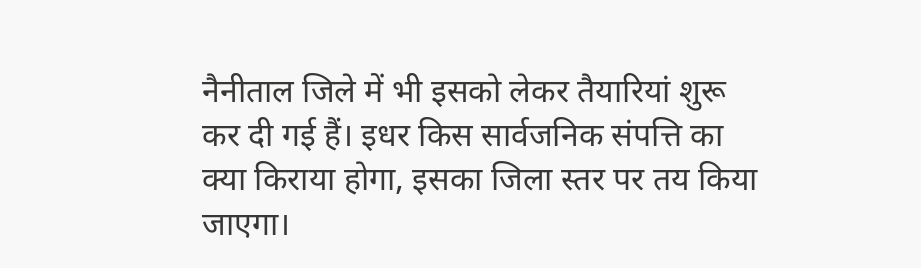नैनीताल जिले में भी इसको लेकर तैयारियां शुरू कर दी गई हैं। इधर किस सार्वजनिक संपत्ति का क्या किराया होगा, इसका जिला स्तर पर तय किया जाएगा।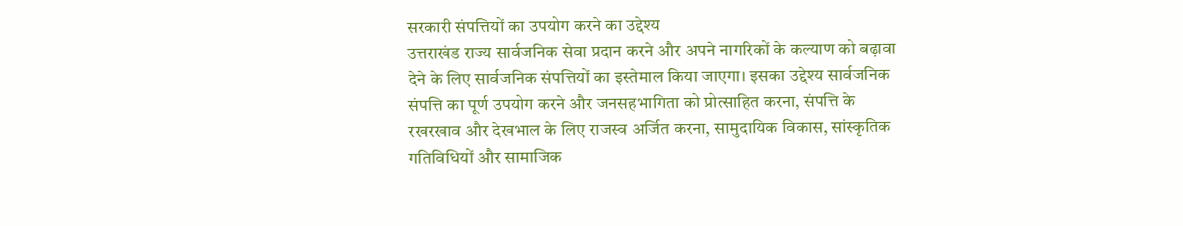सरकारी संपत्तियों का उपयोग करने का उद्देश्य
उत्तराखंड राज्य सार्वजनिक सेवा प्रदान करने और अपने नागरिकों के कल्याण को बढ़ावा देने के लिए सार्वजनिक संपत्तियों का इस्तेमाल किया जाएगा। इसका उद्देश्य सार्वजनिक संपत्ति का पूर्ण उपयोग करने और जनसहभागिता को प्रोत्साहित करना, संपत्ति के रखरखाव और देखभाल के लिए राजस्व अर्जित करना, सामुदायिक विकास, सांस्कृतिक गतिविधियों और सामाजिक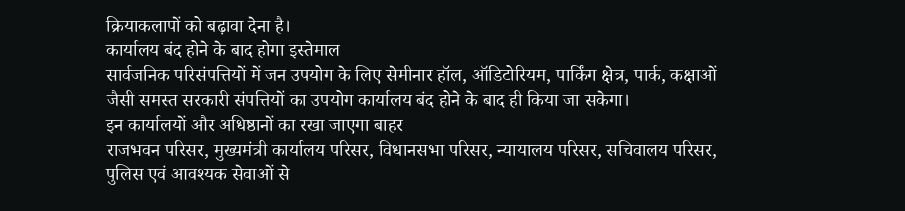क्रियाकलापों को बढ़ावा देना है।
कार्यालय बंद होने के बाद होगा इस्तेमाल
सार्वजनिक परिसंपत्तियों में जन उपयोग के लिए सेमीनार हॉल, ऑडिटोरियम, पार्किंग क्षेत्र, पार्क, कक्षाओं जैसी समस्त सरकारी संपत्तियों का उपयोग कार्यालय बंद होने के बाद ही किया जा सकेगा।
इन कार्यालयों और अधिष्ठानों का रखा जाएगा बाहर
राजभवन परिसर, मुख्यमंत्री कार्यालय परिसर, विधानसभा परिसर, न्यायालय परिसर, सचिवालय परिसर, पुलिस एवं आवश्यक सेवाओं से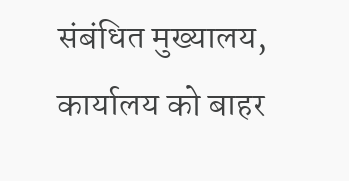संबंधित मुख्यालय, कार्यालय को बाहर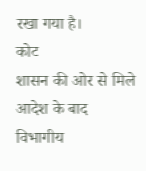रखा गया है।
कोट
शासन की ओर से मिले आदेश के बाद विभागीय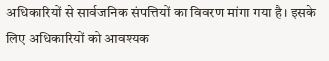अधिकारियों से सार्वजनिक संपत्तियों का विवरण मांगा गया है। इसके लिए अधिकारियों को आवश्यक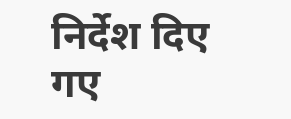निर्देश दिए गए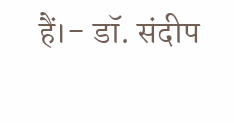हैं।- डॉ. संदीप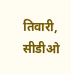तिवारी, सीडीओ